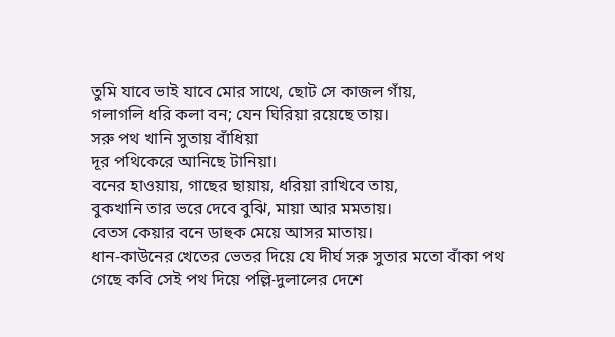তুমি যাবে ভাই যাবে মোর সাথে, ছোট সে কাজল গাঁয়,
গলাগলি ধরি কলা বন; যেন ঘিরিয়া রয়েছে তায়।
সরু পথ খানি সুতায় বাঁধিয়া
দূর পথিকেরে আনিছে টানিয়া।
বনের হাওয়ায়, গাছের ছায়ায়, ধরিয়া রাখিবে তায়,
বুকখানি তার ভরে দেবে বুঝি, মায়া আর মমতায়।
বেতস কেয়ার বনে ডাহুক মেয়ে আসর মাতায়।
ধান-কাউনের খেতের ভেতর দিয়ে যে দীর্ঘ সরু সুতার মতো বাঁকা পথ গেছে কবি সেই পথ দিয়ে পল্লি-দুলালের দেশে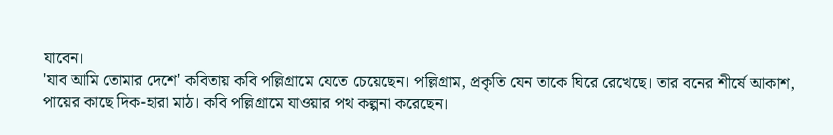যাবেন।
'যাব আমি তোমার দেশে' কবিতায় কবি পল্লিগ্রামে যেতে চেয়েছেন। পল্লিগ্রাম, প্রকৃতি যেন তাকে ঘিরে রেখেছে। তার বনের শীর্ষে আকাশ, পায়ের কাছে দিক-হারা মাঠ। কবি পল্লিগ্রামে যাওয়ার পথ কল্পনা করেছেন।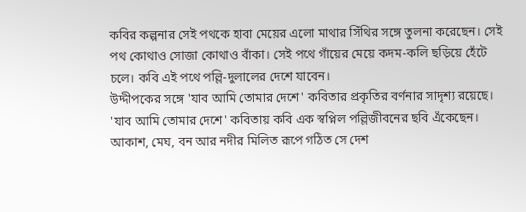কবির কল্পনার সেই পথকে হাবা মেয়ের এলো মাথার সিঁথির সঙ্গে তুলনা করেছেন। সেই পথ কোথাও সোজা কোথাও বাঁকা। সেই পথে গাঁয়ের মেয়ে কদম-কলি ছড়িয়ে হেঁটে চলে। কবি এই পথে পল্লি-দুলালের দেশে যাবেন।
উদ্দীপকের সঙ্গে 'যাব আমি তোমার দেশে' কবিতার প্রকৃতির বর্ণনার সাদৃশ্য রয়েছে।
'যাব আমি তোমার দেশে' কবিতায় কবি এক স্বপ্নিল পল্লিজীবনের ছবি এঁকেছেন। আকাশ, মেঘ, বন আর নদীর মিলিত রূপে গঠিত সে দেশ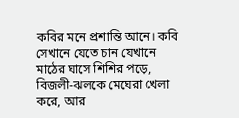কবির মনে প্রশান্তি আনে। কবি সেখানে যেতে চান যেখানে মাঠের ঘাসে শিশির পড়ে, বিজলী-ঝলকে মেঘেরা খেলা করে, আর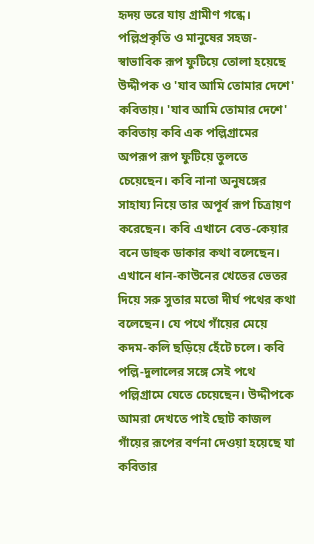হৃদয় ভরে যায় গ্রামীণ গন্ধে।
পল্লিপ্রকৃতি ও মানুষের সহজ-স্বাভাবিক রূপ ফুটিয়ে তোলা হয়েছে উদ্দীপক ও 'যাব আমি তোমার দেশে' কবিতায়। 'যাব আমি তোমার দেশে' কবিতায় কবি এক পল্লিগ্রামের অপরূপ রূপ ফুটিয়ে তুলতে চেয়েছেন। কবি নানা অনুষঙ্গের সাহায্য নিয়ে তার অপূর্ব রূপ চিত্রায়ণ করেছেন। কবি এখানে বেত-কেয়ার বনে ডাহুক ডাকার কথা বলেছেন। এখানে ধান-কাউনের খেতের ভেতর দিয়ে সরু সুতার মতো দীর্ঘ পথের কথা বলেছেন। যে পথে গাঁয়ের মেয়ে কদম-কলি ছড়িয়ে হেঁটে চলে। কবি পল্লি-দুলালের সঙ্গে সেই পথে পল্লিগ্রামে যেতে চেয়েছেন। উদ্দীপকে আমরা দেখতে পাই ছোট কাজল গাঁয়ের রূপের বর্ণনা দেওয়া হয়েছে যা কবিতার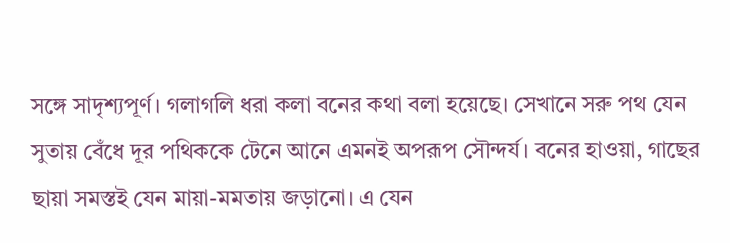সঙ্গে সাদৃশ্যপূর্ণ। গলাগলি ধরা কলা বনের কথা বলা হয়েছে। সেখানে সরু পথ যেন সুতায় বেঁধে দূর পথিককে টেনে আনে এমনই অপরূপ সৌন্দর্য। বনের হাওয়া, গাছের ছায়া সমস্তই যেন মায়া-মমতায় জড়ানো। এ যেন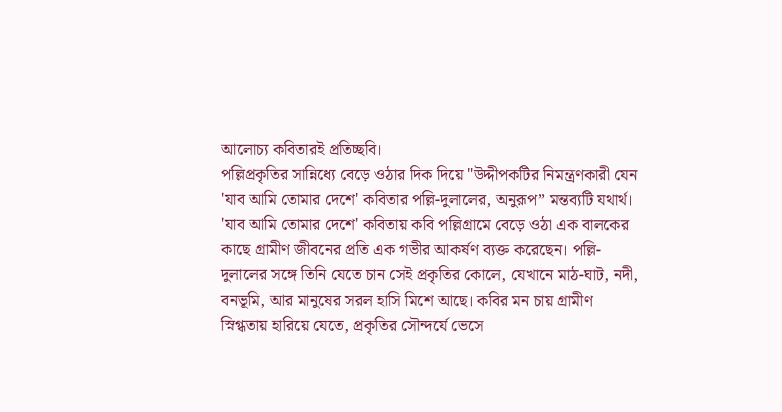আলোচ্য কবিতারই প্রতিচ্ছবি।
পল্লিপ্রকৃতির সান্নিধ্যে বেড়ে ওঠার দিক দিয়ে "উদ্দীপকটির নিমন্ত্রণকারী যেন 'যাব আমি তোমার দেশে' কবিতার পল্লি-দুলালের, অনুরূপ” মন্তব্যটি যথার্থ।
'যাব আমি তোমার দেশে' কবিতায় কবি পল্লিগ্রামে বেড়ে ওঠা এক বালকের কাছে গ্রামীণ জীবনের প্রতি এক গভীর আকর্ষণ ব্যক্ত করেছেন। পল্লি-দুলালের সঙ্গে তিনি যেতে চান সেই প্রকৃতির কোলে, যেখানে মাঠ-ঘাট, নদী, বনভূমি, আর মানুষের সরল হাসি মিশে আছে। কবির মন চায় গ্রামীণ স্নিগ্ধতায় হারিয়ে যেতে, প্রকৃতির সৌন্দর্যে ভেসে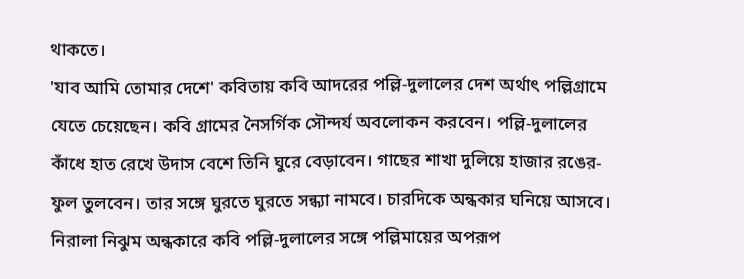থাকতে।
'যাব আমি তোমার দেশে' কবিতায় কবি আদরের পল্লি-দুলালের দেশ অর্থাৎ পল্লিগ্রামে যেতে চেয়েছেন। কবি গ্রামের নৈসর্গিক সৌন্দর্য অবলোকন করবেন। পল্লি-দুলালের কাঁধে হাত রেখে উদাস বেশে তিনি ঘুরে বেড়াবেন। গাছের শাখা দুলিয়ে হাজার রঙের-ফুল তুলবেন। তার সঙ্গে ঘুরতে ঘুরতে সন্ধ্যা নামবে। চারদিকে অন্ধকার ঘনিয়ে আসবে। নিরালা নিঝুম অন্ধকারে কবি পল্লি-দুলালের সঙ্গে পল্লিমায়ের অপরূপ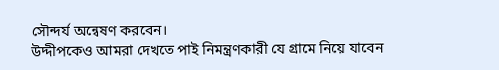সৌন্দর্য অন্বেষণ করবেন।
উদ্দীপকেও আমরা দেখতে পাই নিমন্ত্রণকারী যে গ্রামে নিয়ে যাবেন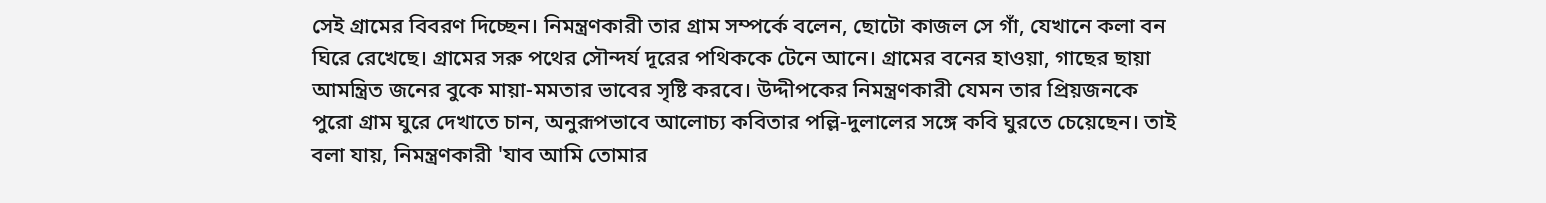সেই গ্রামের বিবরণ দিচ্ছেন। নিমন্ত্রণকারী তার গ্রাম সম্পর্কে বলেন, ছোটো কাজল সে গাঁ, যেখানে কলা বন ঘিরে রেখেছে। গ্রামের সরু পথের সৌন্দর্য দূরের পথিককে টেনে আনে। গ্রামের বনের হাওয়া, গাছের ছায়া আমন্ত্রিত জনের বুকে মায়া-মমতার ভাবের সৃষ্টি করবে। উদ্দীপকের নিমন্ত্রণকারী যেমন তার প্রিয়জনকে পুরো গ্রাম ঘুরে দেখাতে চান, অনুরূপভাবে আলোচ্য কবিতার পল্লি-দুলালের সঙ্গে কবি ঘুরতে চেয়েছেন। তাই বলা যায়, নিমন্ত্রণকারী 'যাব আমি তোমার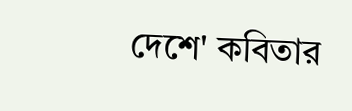দেশে' কবিতার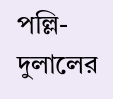পল্লি-দুলালের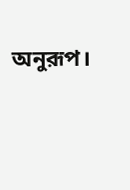অনুরূপ।